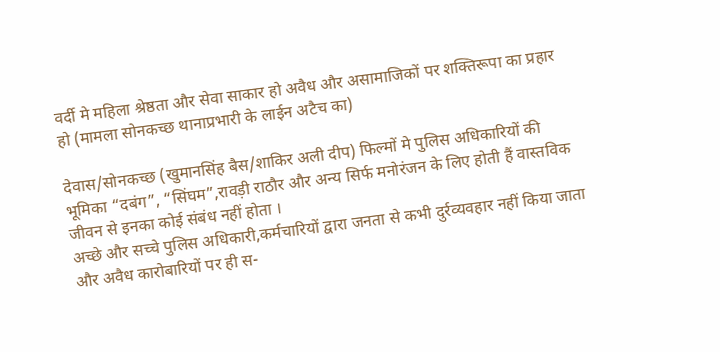वर्दी मे महिला श्रेष्ठता और सेवा साकार हो अवैध और असामाजिकों पर शक्तिरूपा का प्रहार हो (मामला सोनकच्छ थानाप्रभारी के लाईन अटैच का)

देवास/सोनकच्छ (खुमानसिंह बैस/शाकिर अली दीप) फिल्मों मे पुलिस अधिकारियों की भूमिका “दबंग”, “सिंघम”,रावड़ी राठौर और अन्य सिर्फ मनोरंजन के लिए होती हैं वास्तविक जीवन से इनका कोई संबंध नहीं होता ।
अच्छे और सच्चे पुलिस अधिकारी,कर्मचारियों द्वारा जनता से कभी दुर्रव्यवहार नहीं किया जाता और अवैध कारोबारियों पर ही स-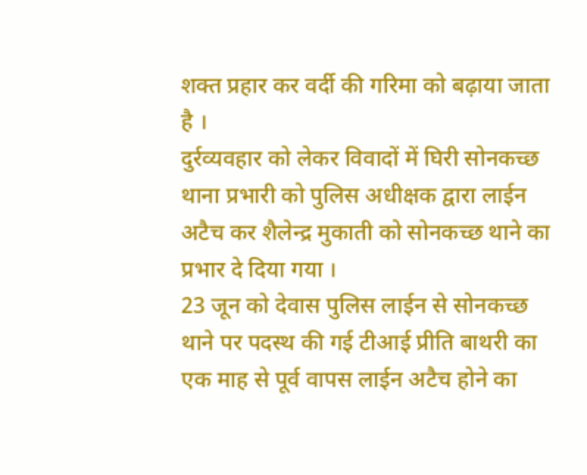शक्त प्रहार कर वर्दी की गरिमा को बढ़ाया जाता है ।
दुर्रव्यवहार को लेकर विवादों में घिरी सोनकच्छ थाना प्रभारी को पुलिस अधीक्षक द्वारा लाईन अटैच कर शैलेन्द्र मुकाती को सोनकच्छ थाने का प्रभार दे दिया गया ।
23 जून को देवास पुलिस लाईन से सोनकच्छ थाने पर पदस्थ की गई टीआई प्रीति बाथरी का एक माह से पूर्व वापस लाईन अटैच होने का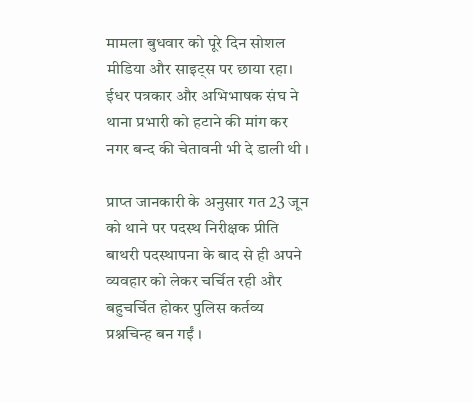मामला बुधवार को पूरे दिन सोशल मीडिया और साइट्स पर छाया रहा।
ईधर पत्रकार और अभिभाषक संघ ने थाना प्रभारी को हटाने की मांग कर नगर बन्द की चेतावनी भी दे डाली थी ।

प्राप्त जानकारी के अनुसार गत 23 जून को थाने पर पदस्थ निरीक्षक प्रीति बाथरी पदस्थापना के बाद से ही अपने व्यवहार को लेकर चर्चित रही और बहुचर्चित होकर पुलिस कर्तव्य प्रश्नचिन्ह बन गईं ।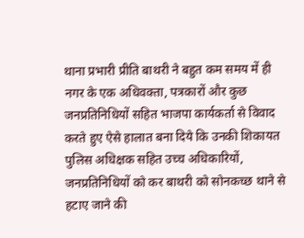थाना प्रभारी प्रीति बाथरी ने बहुत कम समय में ही नगर के एक अधिवक्ता, पत्रकारों और कुछ जनप्रतिनिधियों सहित भाजपा कार्यकर्ता से विवाद करते हुए ऐसे हालात बना दिये कि उनकी शिकायत पुलिस अधिक्षक सहित उच्च अधिकारियों, जनप्रतिनिधियों को कर बाथरी को सोनकच्छ थाने से हटाए जाने की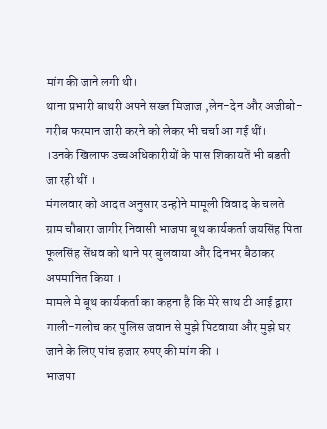मांग की जाने लगी थी।
थाना प्रभारी बाथरी अपने सख्त मिजाज ,लेन-देन और अजीबो-गरीब फरमान जारी करने को लेकर भी चर्चा आ गई थीं।
।उनके खिलाफ उच्चअधिकारीयों के पास शिकायतें भी बडती जा रही थीं ।
मंगलवार को आदत अनुसार उन्होने मामूली विवाद के चलते ग्राम चौबारा जागीर निवासी भाजपा बूथ कार्यकर्ता जयसिंह पिता फूलसिंह सेंधव को थाने पर बुलवाया और दिनभर बैठाकर अपमानित किया ।
मामले मे बूथ कार्यकर्ता का कहना है कि मेरे साथ टी आई द्वारा गाली-गलोच कर पुलिस जवान से मुझे पिटवाया और मुझे घर जाने के लिए पांच हजार रुपए की मांग की ।
भाजपा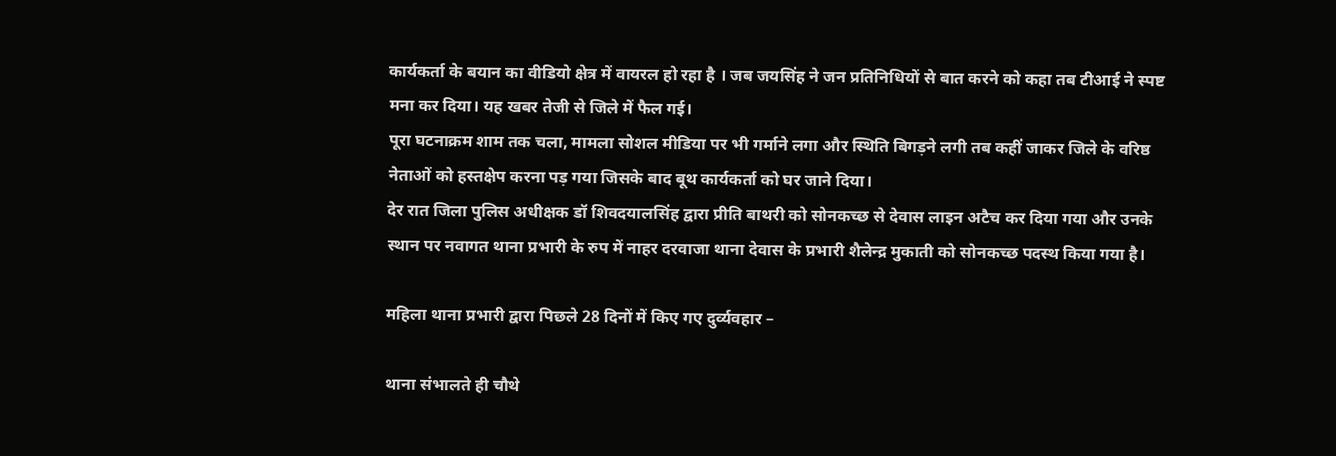कार्यकर्ता के बयान का वीडियो क्षेत्र में वायरल हो रहा है । जब जयसिंह ने जन प्रतिनिधियों से बात करने को कहा तब टीआई ने स्पष्ट मना कर दिया। यह खबर तेजी से जिले में फैल गई।
पूरा घटनाक्रम शाम तक चला, मामला सोशल मीडिया पर भी गर्माने लगा और स्थिति बिगड़ने लगी तब कहीं जाकर जिले के वरिष्ठ नेताओं को हस्तक्षेप करना पड़ गया जिसके बाद बूथ कार्यकर्ता को घर जाने दिया।
देर रात जिला पुलिस अधीक्षक डॉ शिवदयालसिंह द्वारा प्रीति बाथरी को सोनकच्छ से देवास लाइन अटैच कर दिया गया और उनके स्थान पर नवागत थाना प्रभारी के रुप में नाहर दरवाजा थाना देवास के प्रभारी शैलेन्द्र मुकाती को सोनकच्छ पदस्थ किया गया है।

महिला थाना प्रभारी द्वारा पिछले 28 दिनों में किए गए दुर्व्यवहार –

थाना संभालते ही चौथे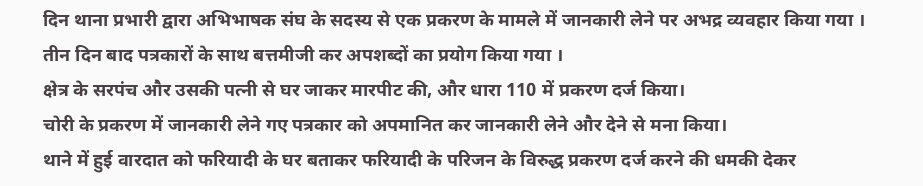दिन थाना प्रभारी द्वारा अभिभाषक संघ के सदस्य से एक प्रकरण के मामले में जानकारी लेने पर अभद्र व्यवहार किया गया ।
तीन दिन बाद पत्रकारों के साथ बत्तमीजी कर अपशब्दों का प्रयोग किया गया ।
क्षेत्र के सरपंच और उसकी पत्नी से घर जाकर मारपीट की, और धारा 110 में प्रकरण दर्ज किया।
चोरी के प्रकरण में जानकारी लेने गए पत्रकार को अपमानित कर जानकारी लेने और देने से मना किया।
थाने में हुई वारदात को फरियादी के घर बताकर फरियादी के परिजन के विरुद्ध प्रकरण दर्ज करने की धमकी देकर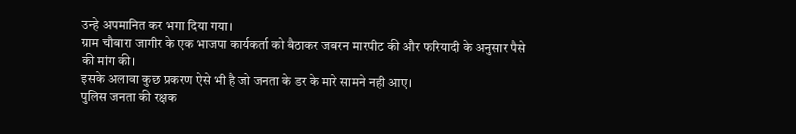उन्हे अपमानित कर भगा दिया गया।
ग्राम चौबारा जागीर के एक भाजपा कार्यकर्ता को बैठाकर जबरन मारपीट की और फरियादी के अनुसार पैसे की मांग की।
इसके अलावा कुछ प्रकरण ऐसे भी है जो जनता के डर के मारे सामने नही आए।
पुलिस जनता की रक्षक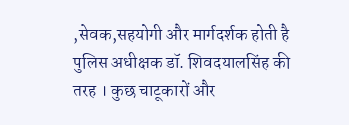,सेवक,सहयोगी और मार्गदर्शक होती है पुलिस अधीक्षक डॉ. शिवदयालसिंह की तरह । कुछ चाटूकारों और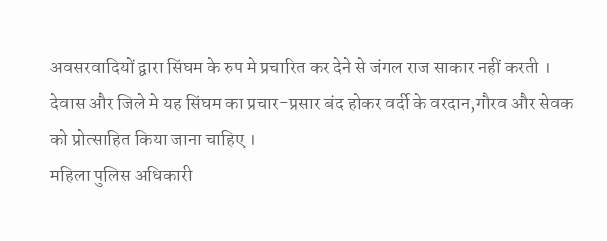अवसरवादियों द्वारा सिंघम के रुप मे प्रचारित कर देने से जंगल राज साकार नहीं करती ।
देवास और जिले मे यह सिंघम का प्रचार-प्रसार बंद होकर वर्दी के वरदान,गौरव और सेवक को प्रोत्साहित किया जाना चाहिए ।
महिला पुलिस अधिकारी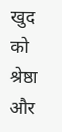खुद को श्रेष्ठा और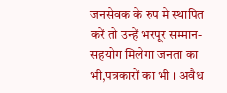जनसेवक के रुप मे स्थापित करें तो उन्हें भरपूर सम्मान-सहयोग मिलेगा जनता का भी,पत्रकारों का भी । अवैध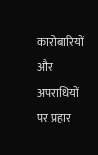कारोबारियों और अपराधियों पर प्रहार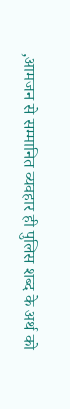,आमजन से सम्मानित व्यवहार ही पुलिस शब्द के अर्थ को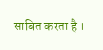साबित करता है ।